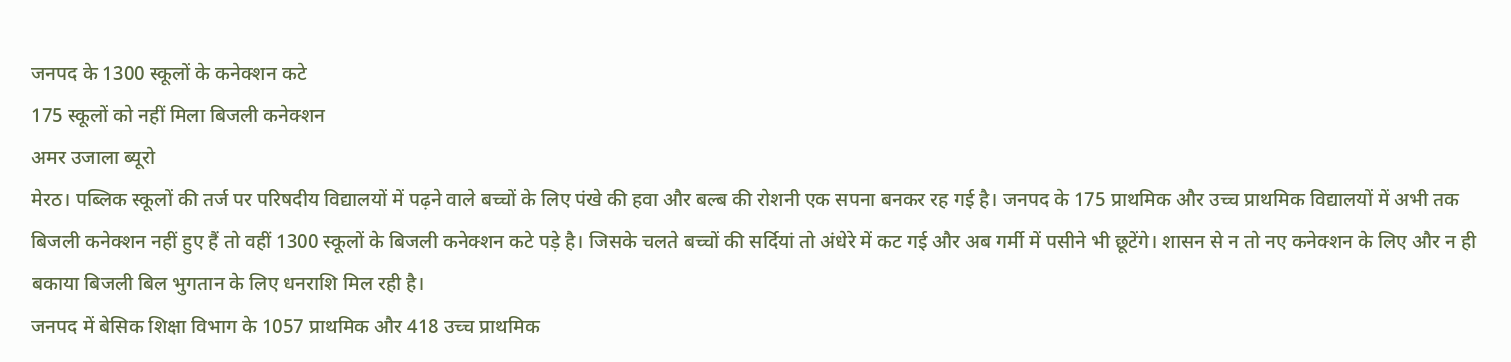जनपद के 1300 स्कूलों के कनेक्शन कटे
175 स्कूलों को नहीं मिला बिजली कनेक्शन
अमर उजाला ब्यूरो
मेरठ। पब्लिक स्कूलों की तर्ज पर परिषदीय विद्यालयों में पढ़ने वाले बच्चों के लिए पंखे की हवा और बल्ब की रोशनी एक सपना बनकर रह गई है। जनपद के 175 प्राथमिक और उच्च प्राथमिक विद्यालयों में अभी तक बिजली कनेक्शन नहीं हुए हैं तो वहीं 1300 स्कूलों के बिजली कनेक्शन कटे पड़े है। जिसके चलते बच्चों की सर्दियां तो अंधेरे में कट गई और अब गर्मी में पसीने भी छूटेंगे। शासन से न तो नए कनेक्शन के लिए और न ही बकाया बिजली बिल भुगतान के लिए धनराशि मिल रही है।
जनपद में बेसिक शिक्षा विभाग के 1057 प्राथमिक और 418 उच्च प्राथमिक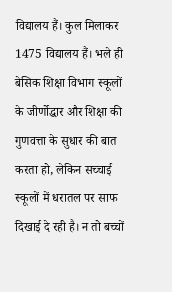विद्यालय हैं। कुल मिलाकर 1475 विद्यालय हैं। भले ही बेसिक शिक्षा विभाग स्कूलों के जीर्णोद्धार और शिक्षा की गुणवत्ता के सुधार की बात करता हो, लेकिन सच्चाई स्कूलों में धरातल पर साफ दिखाई दे रही है। न तो बच्चों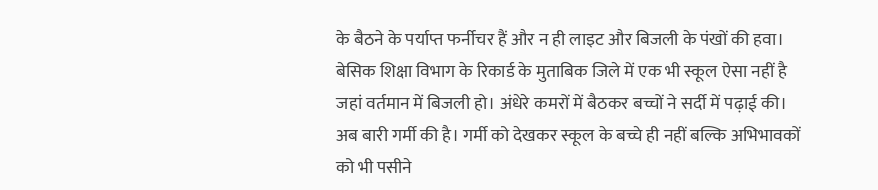के बैठने के पर्याप्त फर्नीचर हैं और न ही लाइट और बिजली के पंखों की हवा। बेसिक शिक्षा विभाग के रिकार्ड के मुताबिक जिले में एक भी स्कूल ऐसा नहीं है जहां वर्तमान में बिजली हो। अंधेरे कमरों में बैठकर बच्चों ने सर्दी में पढ़ाई की। अब बारी गर्मी की है। गर्मी को देखकर स्कूल के बच्चे ही नहीं बल्कि अभिभावकों को भी पसीने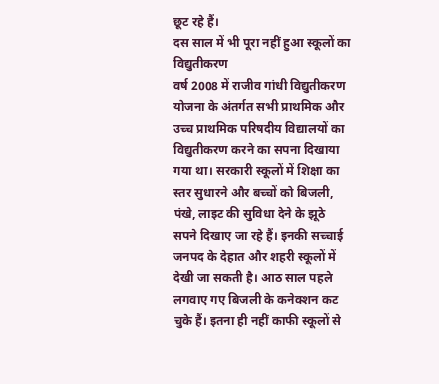छूट रहे हैं।
दस साल में भी पूरा नहीं हुआ स्कूलों का विद्युतीकरण
वर्ष 2008 में राजीव गांधी विद्युतीकरण योजना के अंतर्गत सभी प्राथमिक और उच्च प्राथमिक परिषदीय विद्यालयों का विद्युतीकरण करने का सपना दिखाया गया था। सरकारी स्कूलों में शिक्षा का स्तर सुधारने और बच्चों को बिजली, पंखे, लाइट की सुविधा देने के झूठे सपने दिखाए जा रहे हैं। इनकी सच्चाई जनपद के देहात और शहरी स्कूलों में देखी जा सकती है। आठ साल पहले लगवाए गए बिजली के कनेक्शन कट चुके हैं। इतना ही नहीं काफी स्कूलों से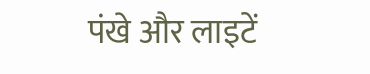पंखे और लाइटें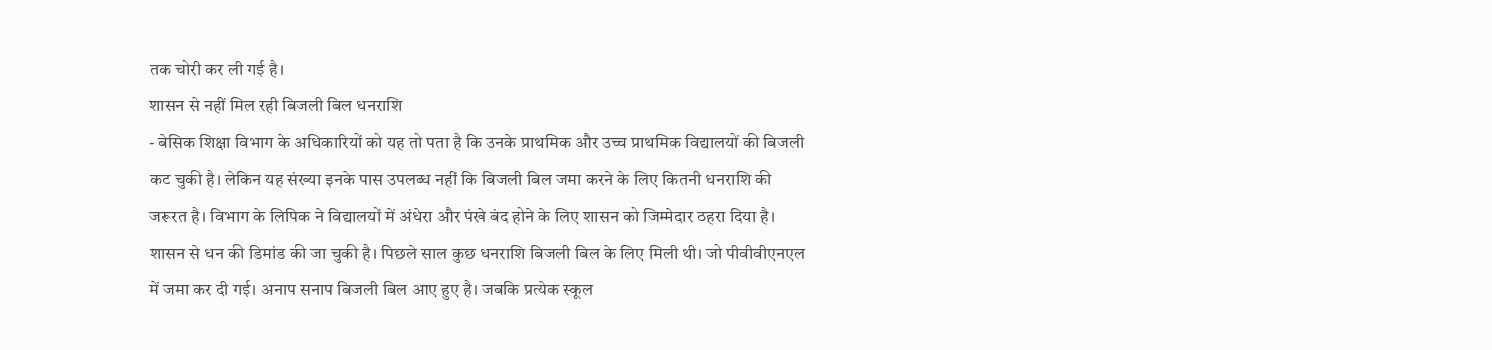तक चोरी कर ली गई है।
शासन से नहीं मिल रही बिजली बिल धनराशि
- बेसिक शिक्षा विभाग के अधिकारियों को यह तो पता है कि उनके प्राथमिक और उच्च प्राथमिक विद्यालयों की बिजली कट चुकी है। लेकिन यह संख्या इनके पास उपलब्ध नहीं कि बिजली बिल जमा करने के लिए कितनी धनराशि की जरूरत है। विभाग के लिपिक ने विद्यालयों में अंधेरा और पंखे बंद होने के लिए शासन को जिम्मेदार ठहरा दिया है।
शासन से धन की डिमांड की जा चुकी है। पिछले साल कुछ धनराशि बिजली बिल के लिए मिली थी। जो पीवीवीएनएल में जमा कर दी गई। अनाप सनाप बिजली बिल आए हुए है। जबकि प्रत्येक स्कूल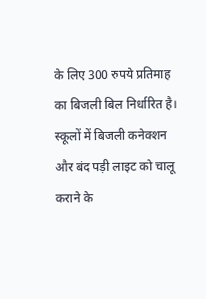के लिए 300 रुपये प्रतिमाह का बिजली बिल निर्धारित है। स्कूलों में बिजली कनेक्शन और बंद पड़ी लाइट को चालू कराने के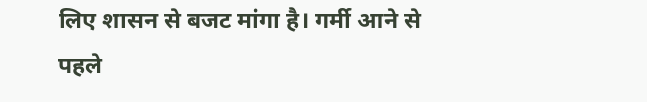लिए शासन से बजट मांगा है। गर्मी आने से पहले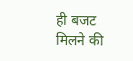ही बजट मिलने की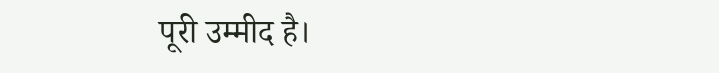पूरी उम्मीद है।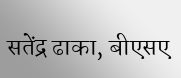सतेंद्र ढाका, बीएसए